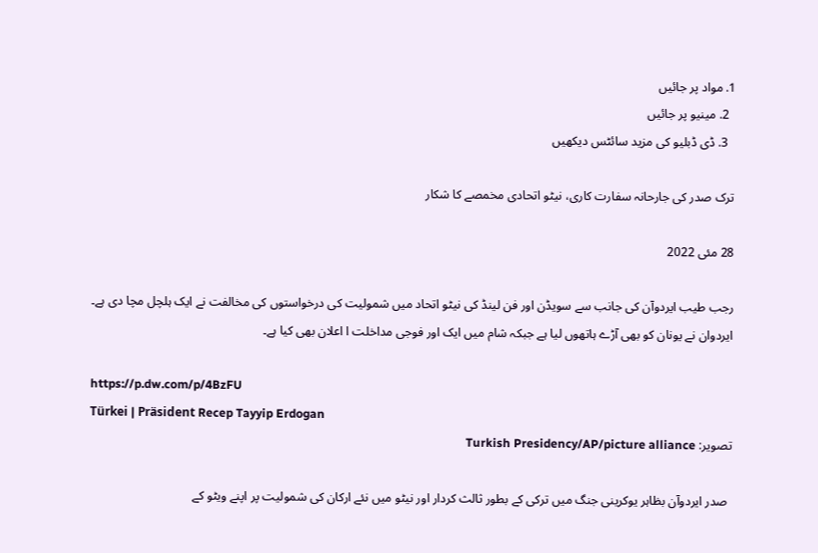1. مواد پر جائیں
  2. مینیو پر جائیں
  3. ڈی ڈبلیو کی مزید سائٹس دیکھیں

ترک صدر کی جارحانہ سفارت کاری، نیٹو اتحادی مخمصے کا شکار

28 مئی 2022

رجب طیب ایردوآن کی جانب سے سویڈن اور فن لینڈ کی نیٹو اتحاد میں شمولیت کی درخواستوں کی مخالفت نے ایک ہلچل مچا دی ہے۔ ایردوان نے یونان کو بھی آڑے ہاتھوں لیا ہے جبکہ شام میں ایک اور فوجی مداخلت ا اعلان بھی کیا ہے۔

https://p.dw.com/p/4BzFU
Türkei | Präsident Recep Tayyip Erdogan
تصویر: Turkish Presidency/AP/picture alliance

 صدر ایردوآن بظاہر یوکرینی جنگ میں ترکی کے بطور ثالث کردار اور نیٹو میں نئے ارکان کی شمولیت پر اپنے ویٹو کے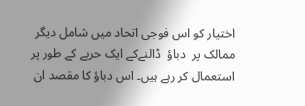اختیار کو اس فوجی اتحاد میں شامل دیگر ممالک پر  دباؤ  ڈالنےکے ایک حربے کے طور پر استعمال کر رہے ہیں۔ اس دباؤ کا مقصد ان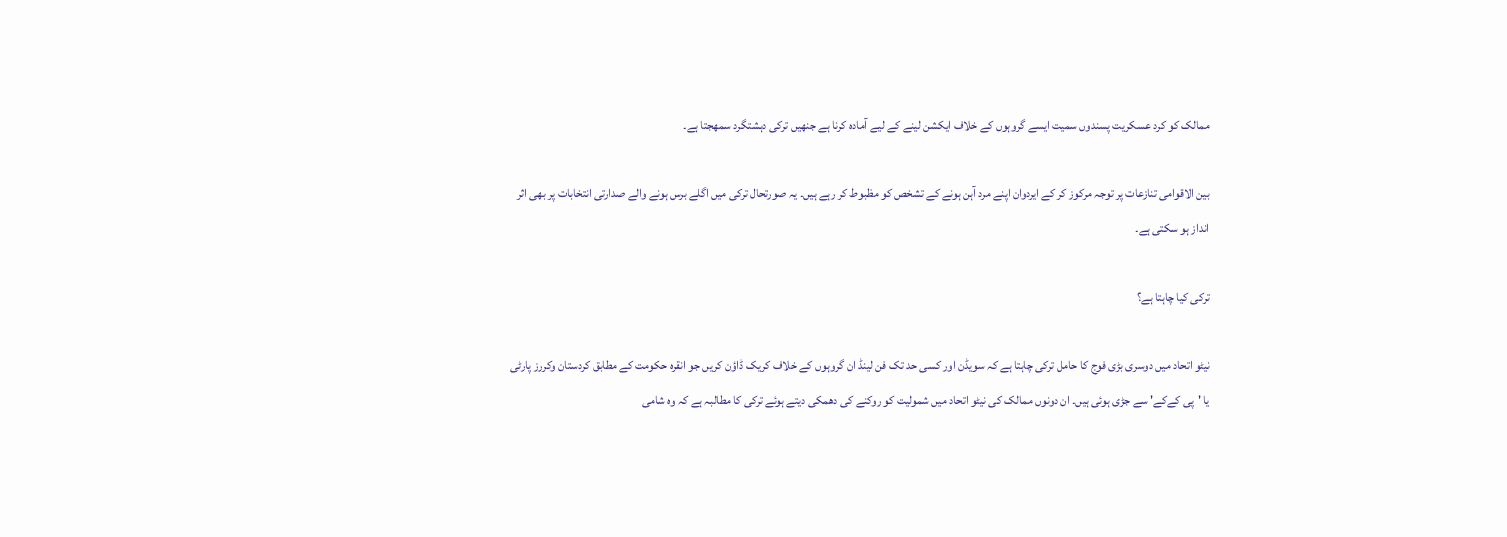ممالک کو کرد عسکریت پسندوں سمیت ایسے گروہوں کے خلاف ایکشن لینے کے لیے آمادہ کرنا ہے جنھیں ترکی دہشتگرد سمھجتا ہے۔

بین الاقوامی تنازعات پر توجہ مرکوز کر کے ایردوان اپنے مرد آہن ہونے کے تشخص کو مظبوط کر رہے ہیں۔ یہ صورتحال ترکی میں اگلے برس ہونے والے صدارتی انتخابات پر بھی اثر انداز ہو سکتی ہے۔

ترکی کیا چاہتا ہے؟

نیٹو اتحاد میں دوسری بڑی فوج کا حامل ترکی چاہتا ہے کہ سویڈن اور کسی حد تک فن لینڈ ان گروہوں کے خلاف کریک ڈاؤن کریں جو انقرہ حکومت کے مطابق کردستان وکررز پارٹی یا 'پی کےکے' سے جڑی ہوئی ہیں۔ ان دونوں ممالک کی نیٹو اتحاد میں شمولیت کو روکنے کی دھمکی دیتے ہوئے ترکی کا مطالبہ ہے کہ وہ شامی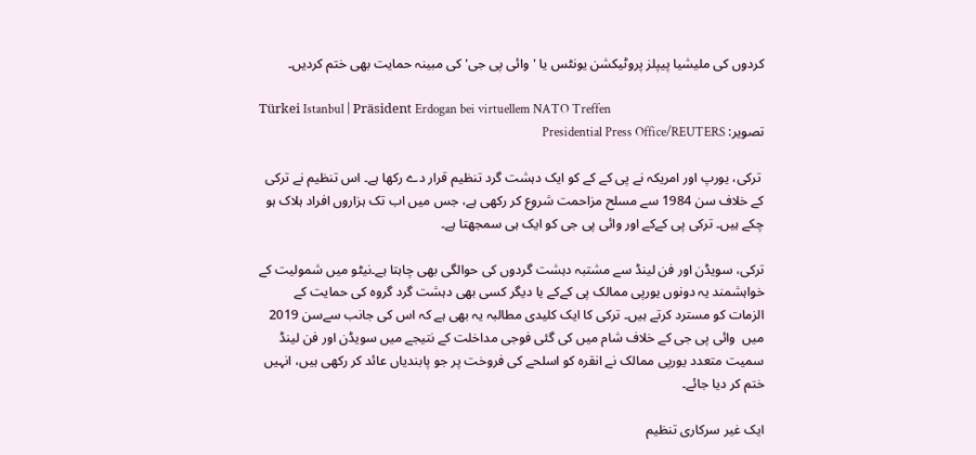کردوں کی ملیشیا پیپلز پروٹیکشن یونٹس یا 'وائی پی جی' کی مبینہ حمایت بھی ختم کردیں۔

Türkei Istanbul | Präsident Erdogan bei virtuellem NATO Treffen
تصویر: Presidential Press Office/REUTERS

 ترکی، یورپ اور امریکہ نے پی کے کے کو ایک دہشت گرد تنظیم قرار دے رکھا ہے۔ اس تنظیم نے ترکی کے خلاف سن 1984 سے مسلح مزاحمت شروع کر رکھی ہے، جس میں اب تک ہزاروں افراد ہلاک ہو چکے ہیں۔ ترکی پی کےکے اور وائی پی جی کو ایک ہی سمجھتا ہے۔

ترکی، سویڈن اور فن لینڈ سے مشتبہ دہشت گردوں کی حوالگی بھی چاہتا ہے۔نیٹو میں شمولیت کے خواہشمند یہ دونوں یورپی ممالک پی کےکے یا دیگر کسی بھی دہشت گرد گروہ کی حمایت کے الزمات کو مسترد کرتے ہیں۔ ترکی کا ایک کلیدی مطالبہ یہ بھی ہے کہ اس کی جانب سےسن 2019 میں  وائی پی جی کے خلاف شام میں کی گئی فوجی مداخلت کے نتیجے میں سویڈن اور فن لینڈ سمیت متعدد یورپی ممالک نے انقرہ کو اسلحے کی فروخت پر جو پابندیاں عائد کر رکھی ہیں، انہیں ختم کر دیا جائے۔

ایک غیر سرکاری تنظیم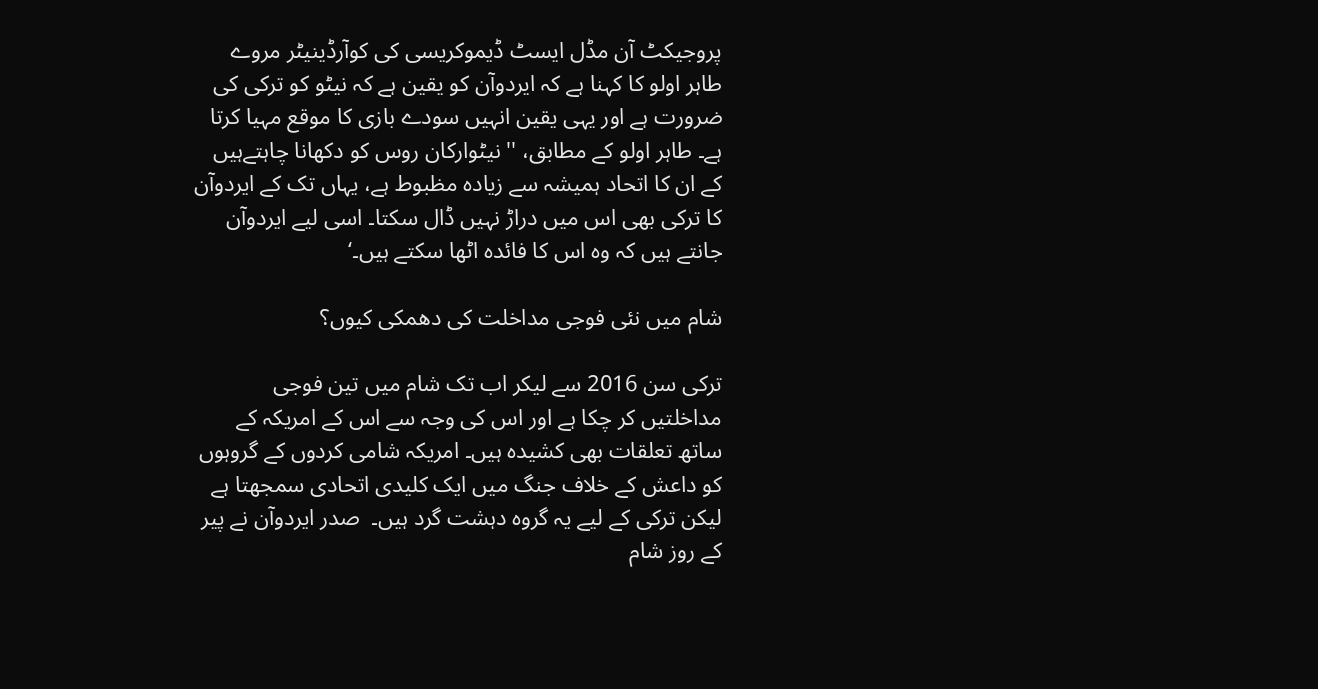پروجیکٹ آن مڈل ایسٹ ڈیموکریسی کی کوآرڈینیٹر مروے طاہر اولو کا کہنا ہے کہ ایردوآن کو یقین ہے کہ نیٹو کو ترکی کی ضرورت ہے اور یہی یقین انہیں سودے بازی کا موقع مہیا کرتا ہے۔ طاہر اولو کے مطابق، '' نیٹوارکان روس کو دکھانا چاہتےہیں کے ان کا اتحاد ہمیشہ سے زیادہ مظبوط ہے، یہاں تک کے ایردوآن کا ترکی بھی اس میں دراڑ نہیں ڈال سکتا۔ اسی لیے ایردوآن جانتے ہیں کہ وہ اس کا فائدہ ا‌ٹھا سکتے ہیں۔‘

شام میں نئی فوجی مداخلت کی دھمکی کیوں؟

ترکی سن 2016 سے لیکر اب تک شام میں تین فوجی مداخلتیں کر چکا ہے اور اس کی وجہ سے اس کے امریکہ کے ساتھ تعلقات بھی کشیدہ ہیں۔ امریکہ شامی کردوں کے گروہوں کو داعش کے خلاف جنگ میں ایک کلیدی اتحادی سمجھتا ہے لیکن ترکی کے لیے یہ گروہ دہشت گرد ہیں۔  صدر ایردوآن نے پیر کے روز شام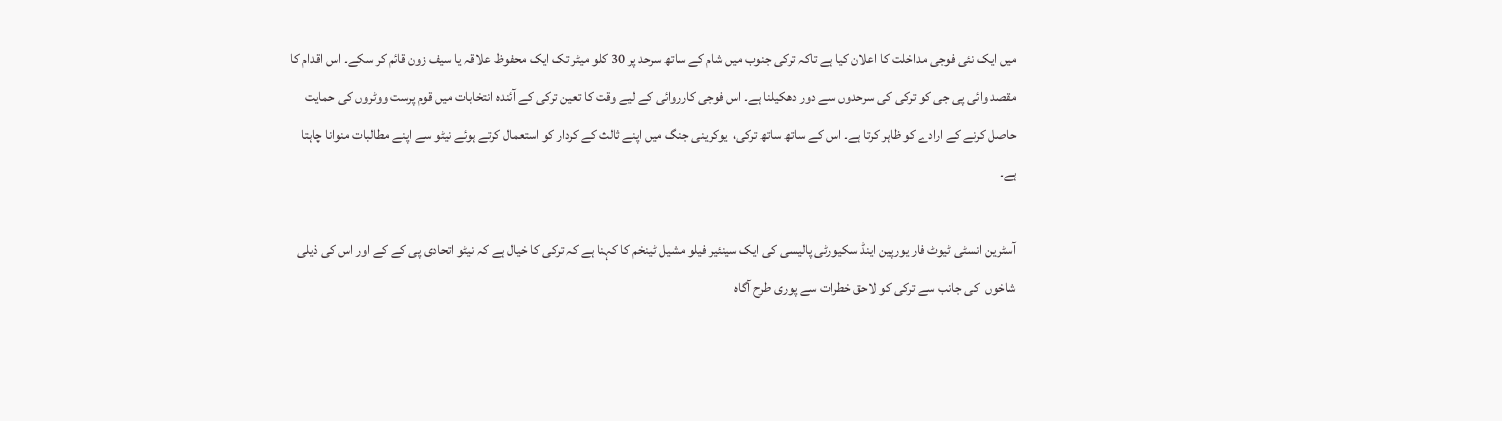میں ایک نئی فوجی مداخلت کا اعلان کیا ہے تاکہ ترکی جنوب میں شام کے ساتھ سرحد پر 30 کلو میٹر تک ایک محفوظ علاقہ یا سیف زون قائم کر سکے۔ اس اقدام کا مقصد وائی پی جی کو ترکی کی سرحدوں سے دور دھکیلنا ہے۔ اس فوجی کارروائی کے لیے وقت کا تعین ترکی کے آئندہ انتخابات میں قوم پرست ووٹروں کی حمایت حاصل کرنے کے ارادے کو ظاہر کرتا ہے۔ اس کے ساتھ ساتھ ترکی،  یوکرینی جنگ میں اپنے ثالث کے کردار کو استعمال کرتے ہوئے نیٹو سے اپنے م‍طالبات منوانا چاہتا ہے۔

آسٹرین انسٹی ٹیوٹ فار یورپین اینڈ سکیورٹی پالیسی کی ایک سینئیر فیلو مشیل ٹینخم کا کہنا ہے کہ ترکی کا خیال ہے کہ نیٹو اتحادی پی کے کے اور اس کی ذیلی شاخوں  کی جانب سے ترکی کو لاحق خطرات سے پوری طرح آگاہ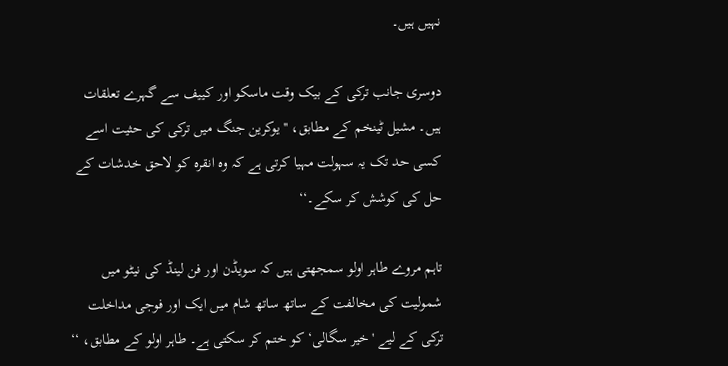نہیں ہیں۔

دوسری جانب ترکی کے بیک وقت ماسکو اور کییف سے گہرے تعلقات ہیں۔ مشیل ٹینخم کے مطابق، '' یوکرین جنگ میں ترکی کی حثیت اسے کسی حد تک یہ سہولت مہیا کرتی ہے کہ وہ انقرہ کو لاحق خدشات کے حل کی کوشش کر سکے۔‘‘

تاہم مروے طاہر اولو سمجھتی ہیں کہ سویڈن اور فن لینڈ کی نیٹو میں شمولیت کی مخالفت کے ساتھ ساتھ شام میں ایک اور فوجی مداخلت ترکی کے لیے 'خیر سگالی‘ کو ختم کر سکتی ہے۔ طاہر اولو کے مطابق، ‘‘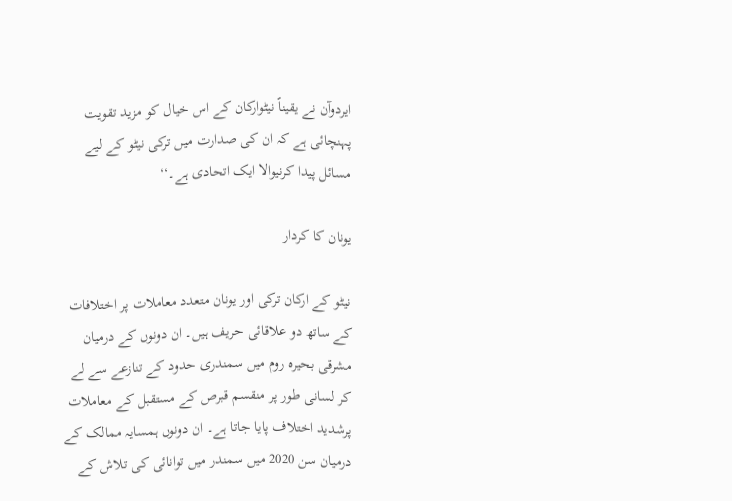ایردوآن نے یقیناً نیٹوارکان کے اس خیال کو مزید تقویت پہنچائی ہے کہ ان کی صدارت میں ترکی نیٹو کے لیے مسائل پیدا کرنیوالا ایک اتحادی ہے۔‘‘

یونان کا کردار

نیٹو کے ارکان ترکی اور یونان متعدد معاملات پر اختلافات کے ساتھ دو علاقائی حریف ہیں۔ ان دونوں کے درمیان مشرقی بحیرہ روم میں سمندری حدود کے تنازعے سے لے کر لسانی طور پر منقسم قبرص کے مستقبل کے معاملات پرشدید اختلاف پایا جاتا ہے۔ ان دونوں ہمسایہ ممالک کے درمیان سن 2020 میں سمندر میں توانائی کی تلاش کے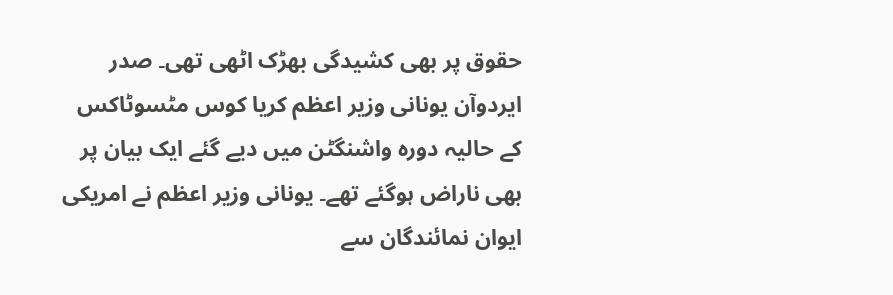حقوق پر بھی کشیدگی بھڑک اٹھی تھی۔ صدر ایردوآن یونانی وزیر اعظم کریا کوس مٹسوٹاکس کے حالیہ دورہ واشنگٹن میں دیے گئے ایک بیان پر بھی ناراض ہوگئے تھے۔ یونانی وزیر اعظم نے امریکی ایوان نمائندگان سے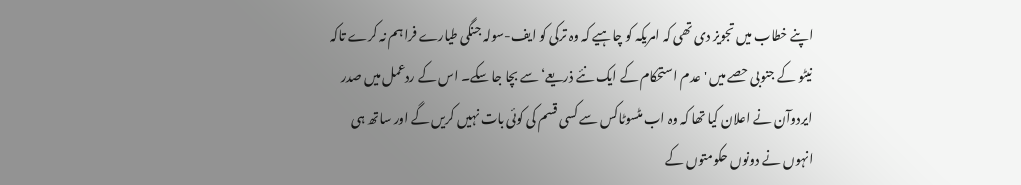اپنے خطاب میں تجویز دی تھی کہ امریکہ کو چاہیے کہ وہ ترکی کو ایف-سولہ جنگی طیارے فراہم نہ کرے تاکہ نیٹو کے جنوبی حصے میں 'عدم استحکام کے ایک نئے ذریعے‘ سے بچا جا سکے۔ اس کے ردعمل میں صدر ایردوآن نے اعلان کیا تھا کہ وہ اب مٹسوٹاکس سے کسی قسم کی کوئی بات نہیں کریں گے اور ساتھ ہی انہوں نے دونوں حکومتوں کے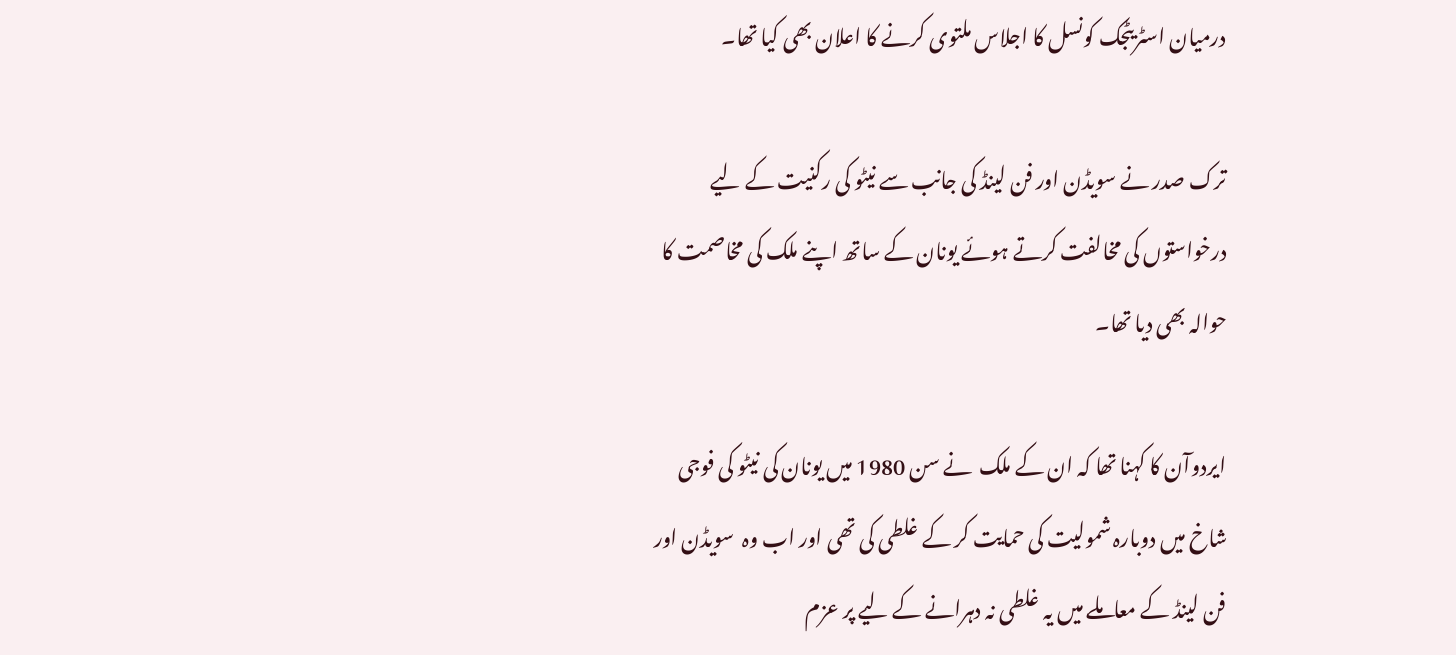درمیان اسٹریٹجک کونسل کا اجلاس ملتوی کرنے کا اعلان بھی کیا تھا۔

ترک صدر نے سویڈن اور فن لینڈ کی جانب سے نیٹو کی رکنیت کے لیے درخواستوں کی مخالفت کرتے ہوئے یونان کے ساتھ اپنے ملک کی مخاصمت کا حوالہ بھی دیا تھا۔

ایردوآن کا کہنا تھا کہ ان کے ملک  نے سن 1980 میں یونان کی نیٹو کی فوجی شاخ میں دوبارہ شمولیت کی حمایت کر کے غلطی کی تھی اور اب وہ  سویڈن اور فن لینڈ کے معاملے میں یہ غلطی نہ دہرانے کے لیے پر عزم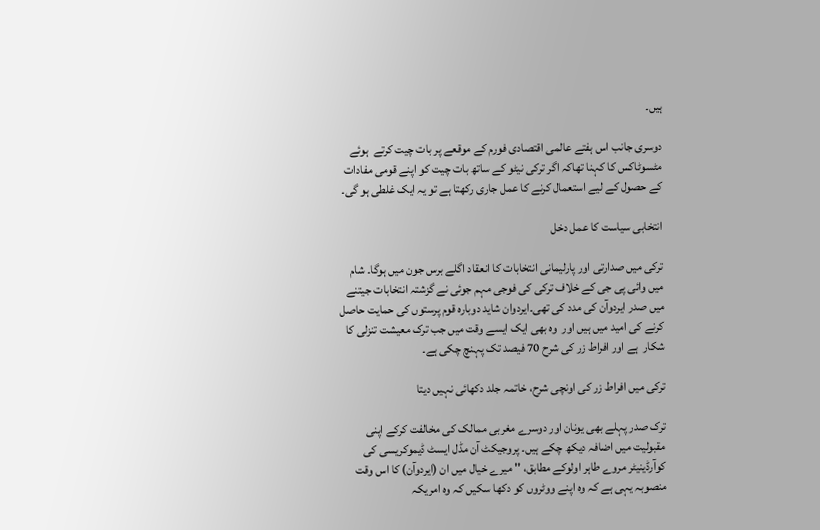ہیں۔

دوسری جانب اس ہفتے عالمی اقتصادی فورم کے موقعے پر بات چیت کرتے  ہوئے مٹسوٹاکس کا کہنا تھاکہ اگر ترکی نیٹو کے ساتھ بات چیت کو اپنے قومی مفادات کے حصول کے لیے استعمال کرنے کا عمل جاری رکھتا ہے تو یہ ایک غلطی ہو گی۔

انتخابی سیاست کا عمل دخل

ترکی میں صدارتی اور پارلیمانی انتخابات کا انعقاد اگلے برس جون میں ہوگا۔ شام میں وائی پی جی کے خلاف ترکی کی فوجی مہم جوئی نے گزشتہ انتخابات جیتنے میں صدر ایردوآن کی مدد کی تھی۔ایردوان شاید دوبارہ قوم پرستوں کی حمایت حاصل کرنے کی امید میں ہیں اور  وہ بھی ایک ایسے وقت میں جب ترک معیشت تنزلی کا شکار  ہے اور افراط زر کی شرح 70 فیصد تک پہنچ چکی ہے۔

ترکی میں افراط زر کی اونچی شرح، خاتمہ جلد دکھائی نہیں دیتا

ترک صدر پہلے بھی یونان اور دوسرے مغربی ممالک کی مخالفت کرکے اپنی مقبولیت میں اضافہ دیکھ چکے ہیں۔ پروجیکٹ آن مڈل ایسٹ ڈیموکریسی کی کوآرڈینیٹر مروے طاہر اولوکے مطابق، '' میرے خیال میں ان (ایردوآن) کا اس وقت منصوبہ یہی ہے کہ وہ اپنے ووٹروں کو دکھا سکیں کہ وہ امریکہ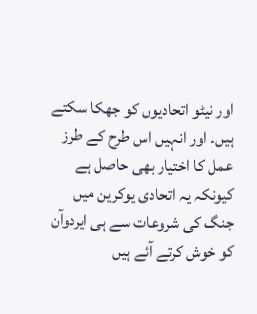اور نیٹو اتحادیوں کو جھکا سکتے ہیں۔ اور انہیں اس طرح کے طرز عمل کا اختیار بھی حاصل ہے کیونکہ یہ اتحادی یوکرین میں جنگ کی شروعات سے ہی ایردوآن کو خوش کرتے آئے ہیں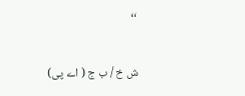‘‘

ش خ / ب ج ( اے پی)